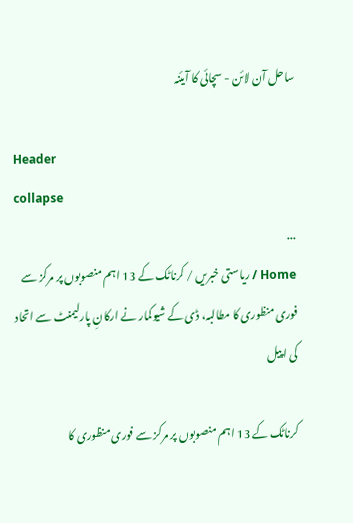ساحل آن لائن - سچائی کا آیئنہ

Header
collapse
...
Home / ریاستی خبریں / کرناٹک کے 13 اہم منصوبوں پر مرکز سے فوری منظوری کا مطالبہ، ڈی کے شیوکمار نے ارکانِ پارلیمنٹ سے اتحاد کی اپیل

کرناٹک کے 13 اہم منصوبوں پر مرکز سے فوری منظوری کا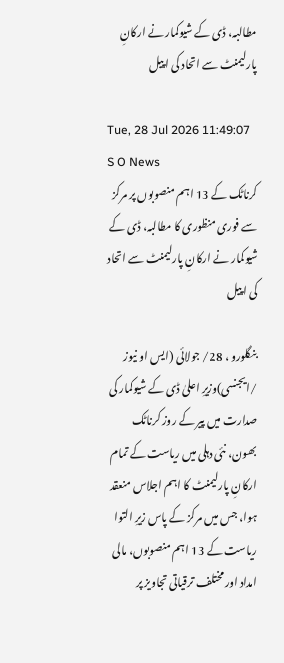مطالبہ، ڈی کے شیوکمار نے ارکانِ پارلیمنٹ سے اتحاد کی اپیل

Tue, 28 Jul 2026 11:49:07    S O News
کرناٹک کے 13 اہم منصوبوں پر مرکز سے فوری منظوری کا مطالبہ، ڈی کے شیوکمار نے ارکانِ پارلیمنٹ سے اتحاد کی اپیل

بنگلورو ، 28/ جولائی (ایس او نیوز /ایجنسی)وزیرِ اعلیٰ ڈی کے شیوکمار کی صدارت میں پیر کے روز کرناٹک بھون، نئی دہلی میں ریاست کے تمام ارکانِ پارلیمنٹ کا اہم اجلاس منعقد ہوا، جس میں مرکز کے پاس زیرِ التوا ریاست کے 13 اہم منصوبوں، مالی امداد اور مختلف ترقیاتی تجاویز پر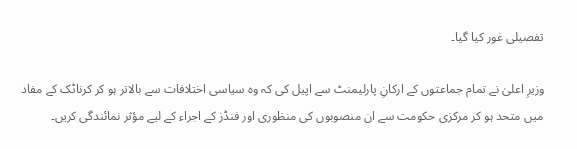تفصیلی غور کیا گیا۔

وزیرِ اعلیٰ نے تمام جماعتوں کے ارکانِ پارلیمنٹ سے اپیل کی کہ وہ سیاسی اختلافات سے بالاتر ہو کر کرناٹک کے مفاد میں متحد ہو کر مرکزی حکومت سے ان منصوبوں کی منظوری اور فنڈز کے اجراء کے لیے مؤثر نمائندگی کریں۔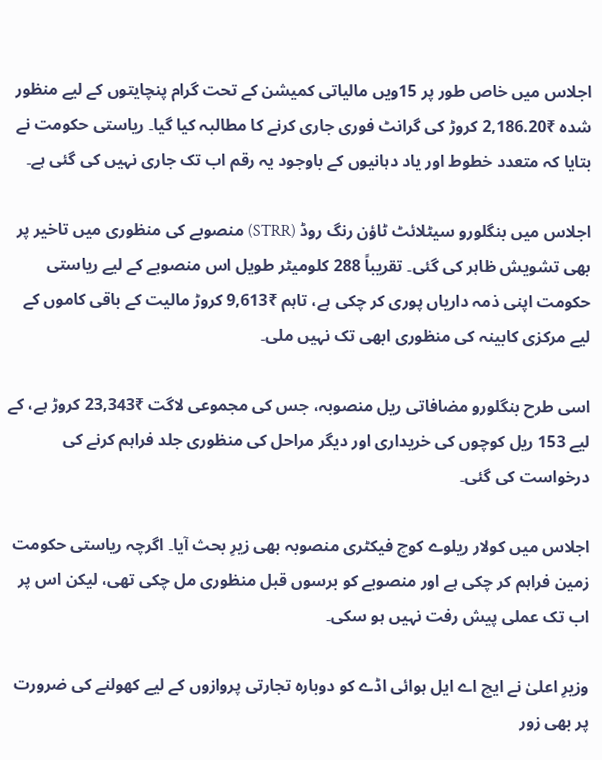اجلاس میں خاص طور پر 15ویں مالیاتی کمیشن کے تحت گرام پنچایتوں کے لیے منظور شدہ ₹2,186.20 کروڑ کی گرانٹ فوری جاری کرنے کا مطالبہ کیا گیا۔ ریاستی حکومت نے بتایا کہ متعدد خطوط اور یاد دہانیوں کے باوجود یہ رقم اب تک جاری نہیں کی گئی ہے۔

اجلاس میں بنگلورو سیٹلائٹ ٹاؤن رنگ روڈ (STRR) منصوبے کی منظوری میں تاخیر پر بھی تشویش ظاہر کی گئی۔ تقریباً 288 کلومیٹر طویل اس منصوبے کے لیے ریاستی حکومت اپنی ذمہ داریاں پوری کر چکی ہے، تاہم ₹9,613 کروڑ مالیت کے باقی کاموں کے لیے مرکزی کابینہ کی منظوری ابھی تک نہیں ملی۔

اسی طرح بنگلورو مضافاتی ریل منصوبہ، جس کی مجموعی لاگت ₹23,343 کروڑ ہے، کے لیے 153 ریل کوچوں کی خریداری اور دیگر مراحل کی منظوری جلد فراہم کرنے کی درخواست کی گئی۔

اجلاس میں کولار ریلوے کوچ فیکٹری منصوبہ بھی زیرِ بحث آیا۔ اگرچہ ریاستی حکومت زمین فراہم کر چکی ہے اور منصوبے کو برسوں قبل منظوری مل چکی تھی، لیکن اس پر اب تک عملی پیش رفت نہیں ہو سکی۔

وزیرِ اعلیٰ نے ایچ اے ایل ہوائی اڈے کو دوبارہ تجارتی پروازوں کے لیے کھولنے کی ضرورت پر بھی زور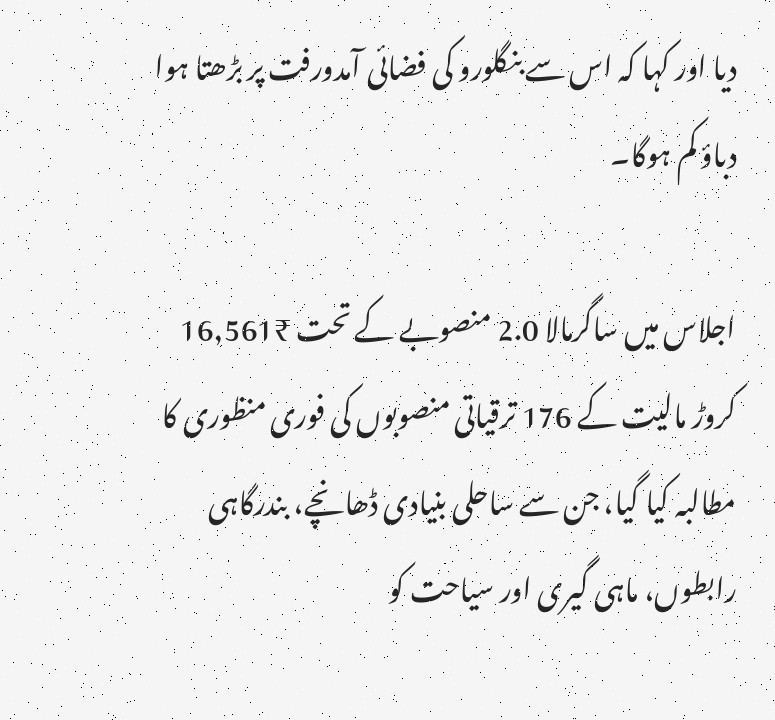دیا اور کہا کہ اس سے بنگلورو کی فضائی آمدورفت پر بڑھتا ہوا دباؤ کم ہوگا۔

اجلاس میں ساگرمالا 2.0 منصوبے کے تحت ₹16,561 کروڑ مالیت کے 176 ترقیاتی منصوبوں کی فوری منظوری کا مطالبہ کیا گیا، جن سے ساحلی بنیادی ڈھانچے، بندرگاہی رابطوں، ماہی گیری اور سیاحت کو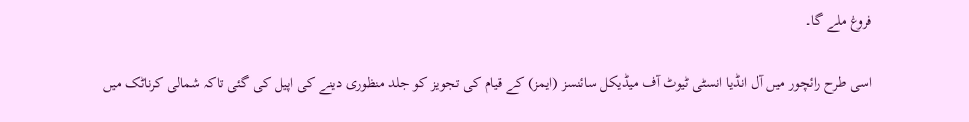فروغ ملے گا۔

اسی طرح رائچور میں آل انڈیا انسٹی ٹیوٹ آف میڈیکل سائنسز (ایمز) کے قیام کی تجویز کو جلد منظوری دینے کی اپیل کی گئی تاکہ شمالی کرناٹک میں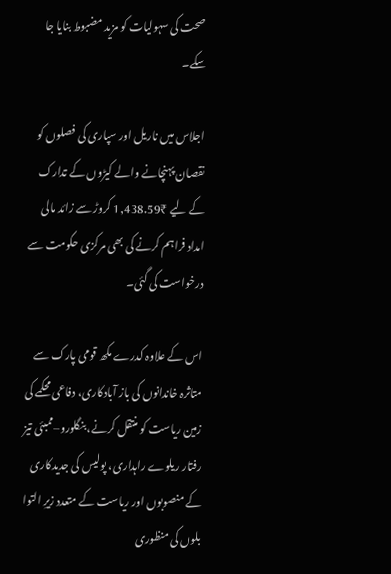صحت کی سہولیات کو مزید مضبوط بنایا جا سکے۔

اجلاس میں ناریل اور سپاری کی فصلوں کو نقصان پہنچانے والے کیڑوں کے تدارک کے لیے ₹1,438.59 کروڑ سے زائد مالی امداد فراہم کرنے کی بھی مرکزی حکومت سے درخواست کی گئی۔

اس کے علاوہ کدرے مکھ قومی پارک سے متاثرہ خاندانوں کی باز آبادکاری، دفاعی محکمے کی زمین ریاست کو منتقل کرنے، بنگلورو–ممبئی تیز رفتار ریلوے راہداری، پولیس کی جدیدکاری کے منصوبوں اور ریاست کے متعدد زیرِ التوا بلوں کی منظوری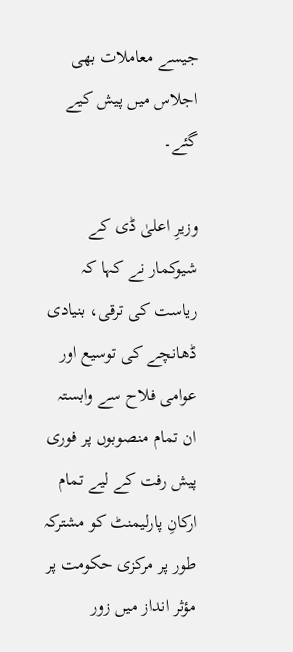جیسے معاملات بھی اجلاس میں پیش کیے گئے۔

وزیرِ اعلیٰ ڈی کے شیوکمار نے کہا کہ ریاست کی ترقی، بنیادی ڈھانچے کی توسیع اور عوامی فلاح سے وابستہ ان تمام منصوبوں پر فوری پیش رفت کے لیے تمام ارکانِ پارلیمنٹ کو مشترکہ طور پر مرکزی حکومت پر مؤثر انداز میں زور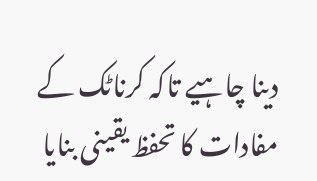دینا چاہیے تاکہ کرناٹک کے مفادات کا تحفظ یقینی بنایا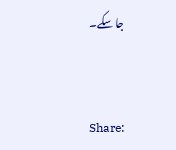جا سکے۔


Share: